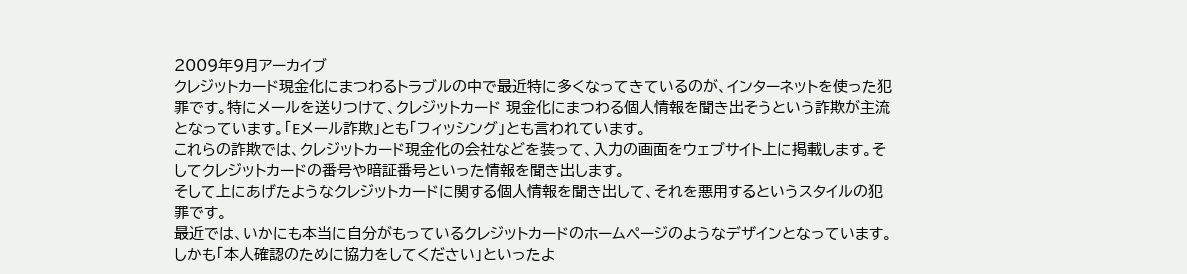2009年9月アーカイブ
クレジットカード現金化にまつわるトラブルの中で最近特に多くなってきているのが、インターネットを使った犯罪です。特にメールを送りつけて、クレジットカード 現金化にまつわる個人情報を聞き出そうという詐欺が主流となっています。「Eメール詐欺」とも「フィッシング」とも言われています。
これらの詐欺では、クレジットカード現金化の会社などを装って、入力の画面をウェブサイト上に掲載します。そしてクレジットカードの番号や暗証番号といった情報を聞き出します。
そして上にあげたようなクレジットカードに関する個人情報を聞き出して、それを悪用するというスタイルの犯罪です。
最近では、いかにも本当に自分がもっているクレジットカードのホームページのようなデザインとなっています。しかも「本人確認のために協力をしてください」といったよ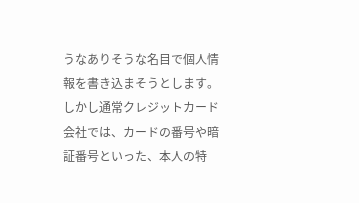うなありそうな名目で個人情報を書き込まそうとします。
しかし通常クレジットカード会社では、カードの番号や暗証番号といった、本人の特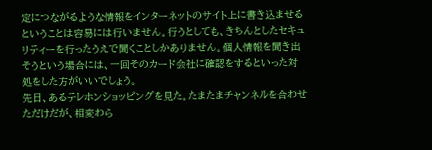定につながるような情報をインターネットのサイト上に書き込ませるということは容易には行いません。行うとしても、きちんとしたセキュリティーを行ったうえで聞くことしかありません。個人情報を聞き出そうという場合には、一回そのカード会社に確認をするといった対処をした方がいいでしょう。
先日、あるテレホンショッピングを見た。たまたまチャンネルを合わせただけだが、相変わら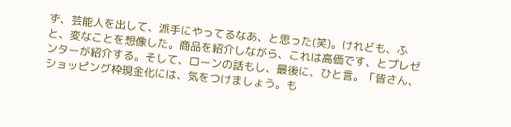ず、芸能人を出して、派手にやってるなあ、と思った(笑)。けれども、ふと、変なことを想像した。商品を紹介しながら、これは高価です、とプレゼンターが紹介する。そして、ローンの話もし、最後に、ひと言。「皆さん、ショッピング枠現金化には、気をつけましょう。も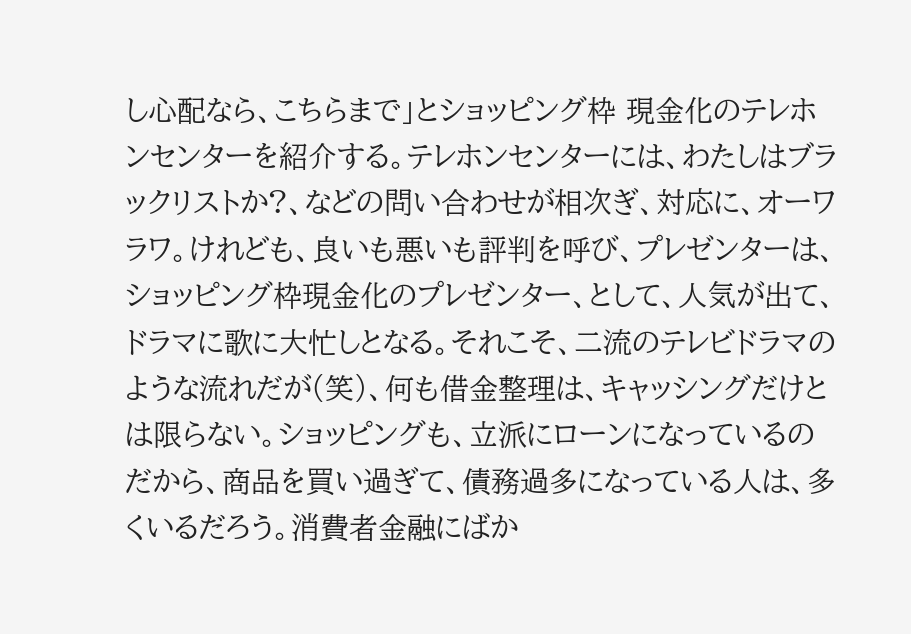し心配なら、こちらまで」とショッピング枠 現金化のテレホンセンターを紹介する。テレホンセンターには、わたしはブラックリストか?、などの問い合わせが相次ぎ、対応に、オーワラワ。けれども、良いも悪いも評判を呼び、プレゼンターは、ショッピング枠現金化のプレゼンター、として、人気が出て、ドラマに歌に大忙しとなる。それこそ、二流のテレビドラマのような流れだが(笑)、何も借金整理は、キャッシングだけとは限らない。ショッピングも、立派にローンになっているのだから、商品を買い過ぎて、債務過多になっている人は、多くいるだろう。消費者金融にばか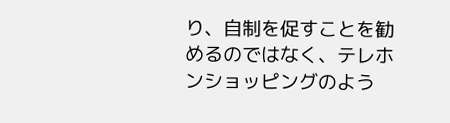り、自制を促すことを勧めるのではなく、テレホンショッピングのよう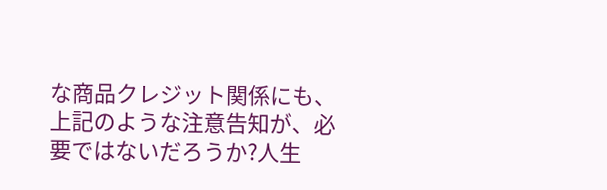な商品クレジット関係にも、上記のような注意告知が、必要ではないだろうか?人生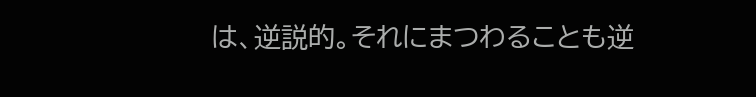は、逆説的。それにまつわることも逆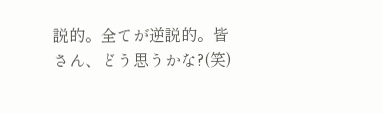説的。全てが逆説的。皆さん、どう思うかな?(笑)